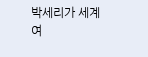박세리가 세계 여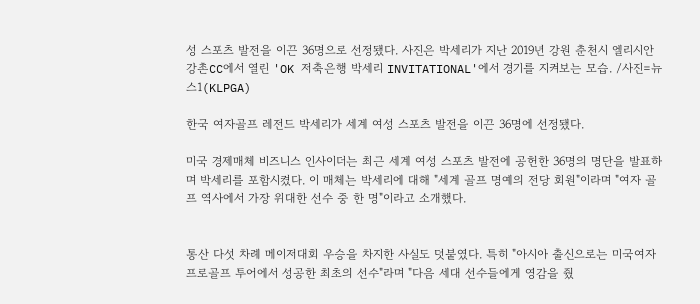성 스포츠 발전을 이끈 36명으로 선정됐다. 사진은 박세리가 지난 2019년 강원 춘천시 엘리시안 강촌CC에서 열린 'OK 저축은행 박세리 INVITATIONAL'에서 경기를 지켜보는 모습. /사진=뉴스1(KLPGA)

한국 여자골프 레전드 박세리가 세계 여성 스포츠 발전을 이끈 36명에 선정됐다.

미국 경제매체 비즈니스 인사이더는 최근 세계 여성 스포츠 발전에 공헌한 36명의 명단을 발표하며 박세리를 포함시켰다. 이 매체는 박세리에 대해 "세계 골프 명예의 전당 회원"이라며 "여자 골프 역사에서 가장 위대한 선수 중 한 명"이라고 소개했다.


통산 다섯 차례 메이저대회 우승을 차지한 사실도 덧붙였다. 특히 "아시아 출신으로는 미국여자프로골프 투어에서 성공한 최초의 선수"라며 "다음 세대 선수들에게 영감을 줬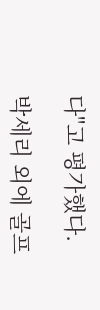다"고 평가했다.

박세리 외에 골프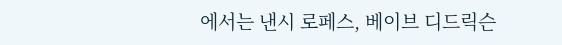에서는 낸시 로페스, 베이브 디드릭슨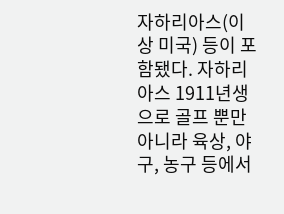자하리아스(이상 미국) 등이 포함됐다. 자하리아스 1911년생으로 골프 뿐만 아니라 육상, 야구, 농구 등에서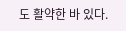도 활약한 바 있다.